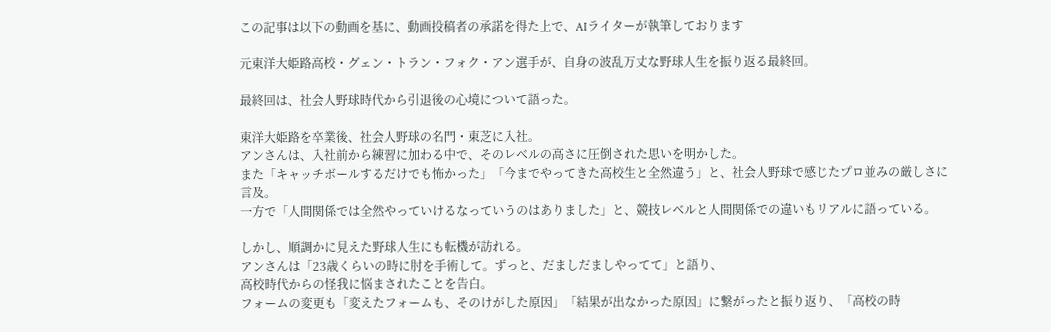この記事は以下の動画を基に、動画投稿者の承諾を得た上で、AIライターが執筆しております

元東洋大姫路高校・グェン・トラン・フォク・アン選手が、自身の波乱万丈な野球人生を振り返る最終回。

最終回は、社会人野球時代から引退後の心境について語った。

東洋大姫路を卒業後、社会人野球の名門・東芝に入社。
アンさんは、入社前から練習に加わる中で、そのレベルの高さに圧倒された思いを明かした。
また「キャッチボールするだけでも怖かった」「今までやってきた高校生と全然違う」と、社会人野球で感じたプロ並みの厳しさに言及。
一方で「人間関係では全然やっていけるなっていうのはありました」と、競技レベルと人間関係での違いもリアルに語っている。

しかし、順調かに見えた野球人生にも転機が訪れる。
アンさんは「23歳くらいの時に肘を手術して。ずっと、だましだましやってて」と語り、
高校時代からの怪我に悩まされたことを告白。
フォームの変更も「変えたフォームも、そのけがした原因」「結果が出なかった原因」に繋がったと振り返り、「高校の時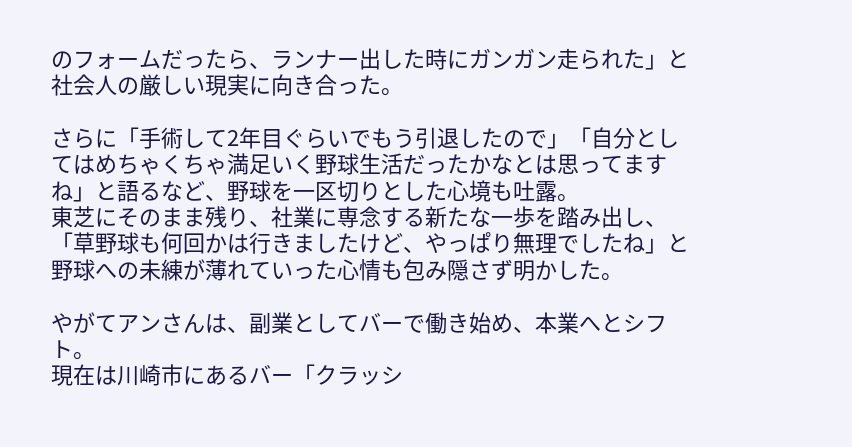のフォームだったら、ランナー出した時にガンガン走られた」と社会人の厳しい現実に向き合った。

さらに「手術して2年目ぐらいでもう引退したので」「自分としてはめちゃくちゃ満足いく野球生活だったかなとは思ってますね」と語るなど、野球を一区切りとした心境も吐露。
東芝にそのまま残り、社業に専念する新たな一歩を踏み出し、
「草野球も何回かは行きましたけど、やっぱり無理でしたね」と野球への未練が薄れていった心情も包み隠さず明かした。

やがてアンさんは、副業としてバーで働き始め、本業へとシフト。
現在は川崎市にあるバー「クラッシ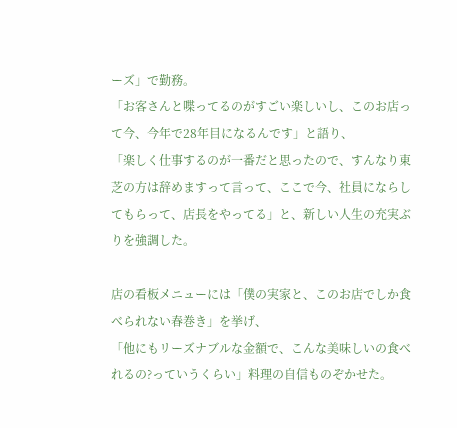ーズ」で勤務。
「お客さんと喋ってるのがすごい楽しいし、このお店って今、今年で28年目になるんです」と語り、
「楽しく仕事するのが一番だと思ったので、すんなり東芝の方は辞めますって言って、ここで今、社員にならしてもらって、店長をやってる」と、新しい人生の充実ぶりを強調した。

店の看板メニューには「僕の実家と、このお店でしか食べられない春巻き」を挙げ、
「他にもリーズナブルな金額で、こんな美味しいの食べれるの?っていうくらい」料理の自信ものぞかせた。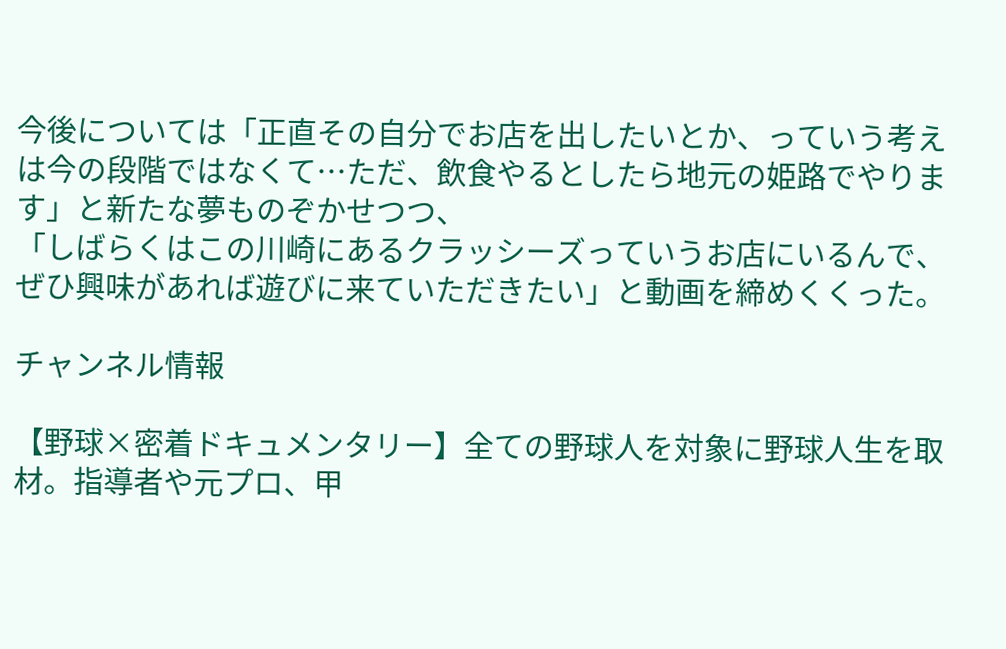今後については「正直その自分でお店を出したいとか、っていう考えは今の段階ではなくて…ただ、飲食やるとしたら地元の姫路でやります」と新たな夢ものぞかせつつ、
「しばらくはこの川崎にあるクラッシーズっていうお店にいるんで、ぜひ興味があれば遊びに来ていただきたい」と動画を締めくくった。

チャンネル情報

【野球×密着ドキュメンタリー】全ての野球人を対象に野球人生を取材。指導者や元プロ、甲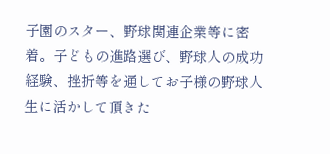子園のスター、野球関連企業等に密着。子どもの進路選び、野球人の成功経験、挫折等を通してお子様の野球人生に活かして頂きた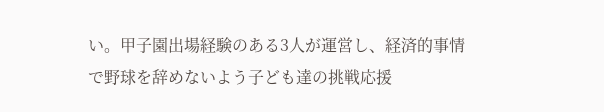い。甲子園出場経験のある3人が運営し、経済的事情で野球を辞めないよう子ども達の挑戦応援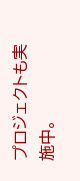プロジェクトも実施中。